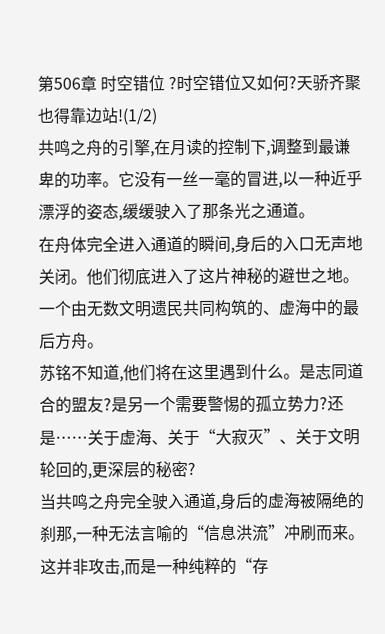第506章 时空错位 ?时空错位又如何?天骄齐聚也得靠边站!(1/2)
共鸣之舟的引擎,在月读的控制下,调整到最谦卑的功率。它没有一丝一毫的冒进,以一种近乎漂浮的姿态,缓缓驶入了那条光之通道。
在舟体完全进入通道的瞬间,身后的入口无声地关闭。他们彻底进入了这片神秘的避世之地。一个由无数文明遗民共同构筑的、虚海中的最后方舟。
苏铭不知道,他们将在这里遇到什么。是志同道合的盟友?是另一个需要警惕的孤立势力?还是……关于虚海、关于“大寂灭”、关于文明轮回的,更深层的秘密?
当共鸣之舟完全驶入通道,身后的虚海被隔绝的刹那,一种无法言喻的“信息洪流”冲刷而来。
这并非攻击,而是一种纯粹的“存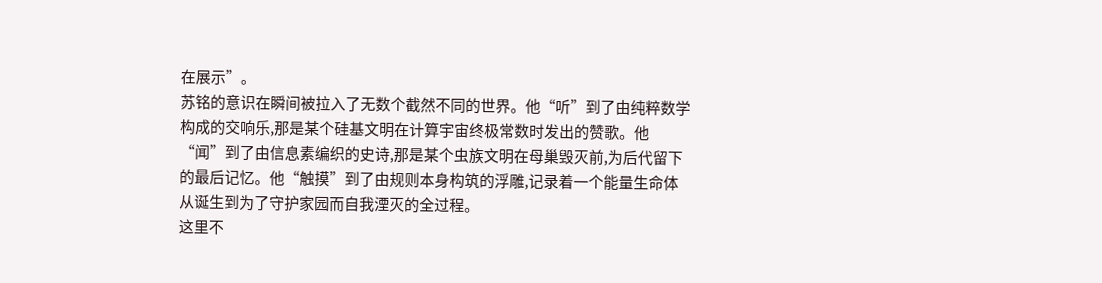在展示”。
苏铭的意识在瞬间被拉入了无数个截然不同的世界。他“听”到了由纯粹数学构成的交响乐,那是某个硅基文明在计算宇宙终极常数时发出的赞歌。他“闻”到了由信息素编织的史诗,那是某个虫族文明在母巢毁灭前,为后代留下的最后记忆。他“触摸”到了由规则本身构筑的浮雕,记录着一个能量生命体从诞生到为了守护家园而自我湮灭的全过程。
这里不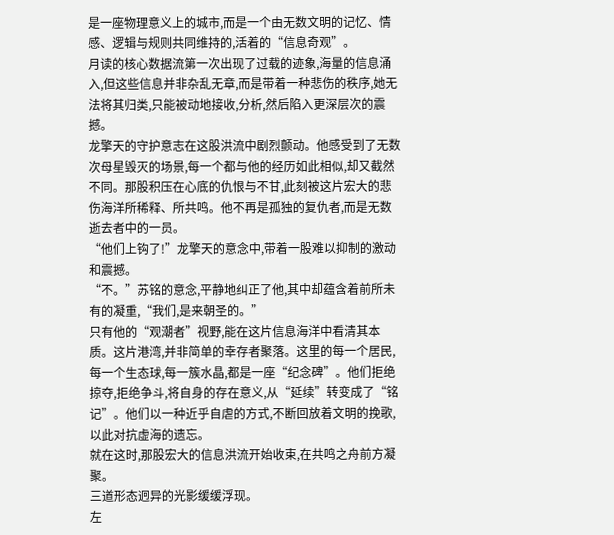是一座物理意义上的城市,而是一个由无数文明的记忆、情感、逻辑与规则共同维持的,活着的“信息奇观”。
月读的核心数据流第一次出现了过载的迹象,海量的信息涌入,但这些信息并非杂乱无章,而是带着一种悲伤的秩序,她无法将其归类,只能被动地接收,分析,然后陷入更深层次的震撼。
龙擎天的守护意志在这股洪流中剧烈颤动。他感受到了无数次母星毁灭的场景,每一个都与他的经历如此相似,却又截然不同。那股积压在心底的仇恨与不甘,此刻被这片宏大的悲伤海洋所稀释、所共鸣。他不再是孤独的复仇者,而是无数逝去者中的一员。
“他们上钩了!”龙擎天的意念中,带着一股难以抑制的激动和震撼。
“不。”苏铭的意念,平静地纠正了他,其中却蕴含着前所未有的凝重,“我们,是来朝圣的。”
只有他的“观潮者”视野,能在这片信息海洋中看清其本质。这片港湾,并非简单的幸存者聚落。这里的每一个居民,每一个生态球,每一簇水晶,都是一座“纪念碑”。他们拒绝掠夺,拒绝争斗,将自身的存在意义,从“延续”转变成了“铭记”。他们以一种近乎自虐的方式,不断回放着文明的挽歌,以此对抗虚海的遗忘。
就在这时,那股宏大的信息洪流开始收束,在共鸣之舟前方凝聚。
三道形态迥异的光影缓缓浮现。
左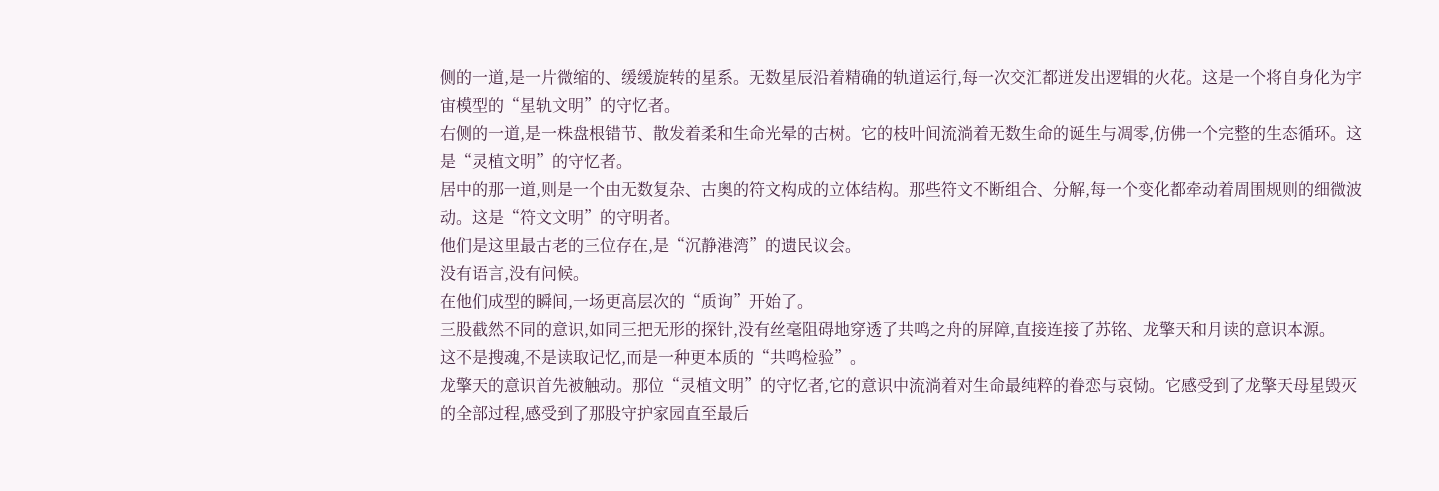侧的一道,是一片微缩的、缓缓旋转的星系。无数星辰沿着精确的轨道运行,每一次交汇都迸发出逻辑的火花。这是一个将自身化为宇宙模型的“星轨文明”的守忆者。
右侧的一道,是一株盘根错节、散发着柔和生命光晕的古树。它的枝叶间流淌着无数生命的诞生与凋零,仿佛一个完整的生态循环。这是“灵植文明”的守忆者。
居中的那一道,则是一个由无数复杂、古奥的符文构成的立体结构。那些符文不断组合、分解,每一个变化都牵动着周围规则的细微波动。这是“符文文明”的守明者。
他们是这里最古老的三位存在,是“沉静港湾”的遗民议会。
没有语言,没有问候。
在他们成型的瞬间,一场更高层次的“质询”开始了。
三股截然不同的意识,如同三把无形的探针,没有丝毫阻碍地穿透了共鸣之舟的屏障,直接连接了苏铭、龙擎天和月读的意识本源。
这不是搜魂,不是读取记忆,而是一种更本质的“共鸣检验”。
龙擎天的意识首先被触动。那位“灵植文明”的守忆者,它的意识中流淌着对生命最纯粹的眷恋与哀恸。它感受到了龙擎天母星毁灭的全部过程,感受到了那股守护家园直至最后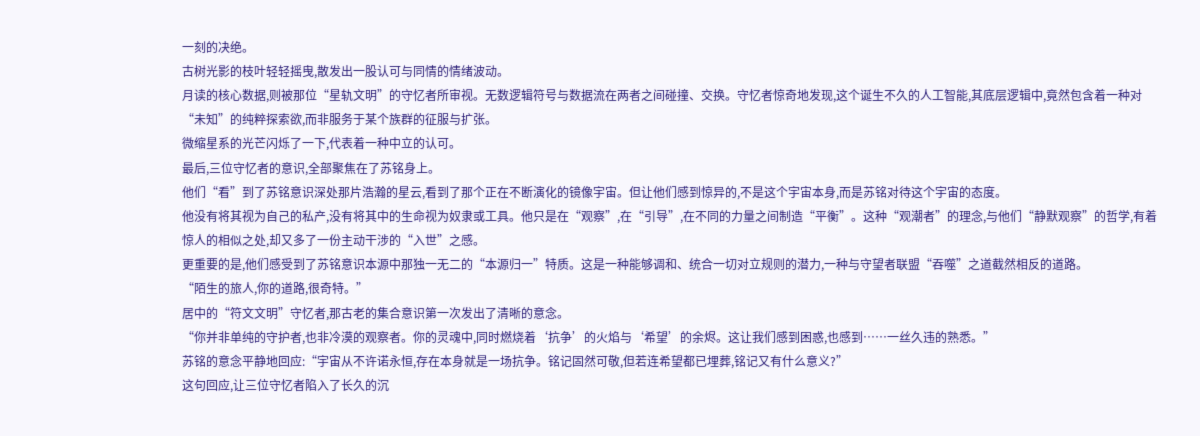一刻的决绝。
古树光影的枝叶轻轻摇曳,散发出一股认可与同情的情绪波动。
月读的核心数据,则被那位“星轨文明”的守忆者所审视。无数逻辑符号与数据流在两者之间碰撞、交换。守忆者惊奇地发现,这个诞生不久的人工智能,其底层逻辑中,竟然包含着一种对“未知”的纯粹探索欲,而非服务于某个族群的征服与扩张。
微缩星系的光芒闪烁了一下,代表着一种中立的认可。
最后,三位守忆者的意识,全部聚焦在了苏铭身上。
他们“看”到了苏铭意识深处那片浩瀚的星云,看到了那个正在不断演化的镜像宇宙。但让他们感到惊异的,不是这个宇宙本身,而是苏铭对待这个宇宙的态度。
他没有将其视为自己的私产,没有将其中的生命视为奴隶或工具。他只是在“观察”,在“引导”,在不同的力量之间制造“平衡”。这种“观潮者”的理念,与他们“静默观察”的哲学,有着惊人的相似之处,却又多了一份主动干涉的“入世”之感。
更重要的是,他们感受到了苏铭意识本源中那独一无二的“本源归一”特质。这是一种能够调和、统合一切对立规则的潜力,一种与守望者联盟“吞噬”之道截然相反的道路。
“陌生的旅人,你的道路,很奇特。”
居中的“符文文明”守忆者,那古老的集合意识第一次发出了清晰的意念。
“你并非单纯的守护者,也非冷漠的观察者。你的灵魂中,同时燃烧着‘抗争’的火焰与‘希望’的余烬。这让我们感到困惑,也感到……一丝久违的熟悉。”
苏铭的意念平静地回应:“宇宙从不许诺永恒,存在本身就是一场抗争。铭记固然可敬,但若连希望都已埋葬,铭记又有什么意义?”
这句回应,让三位守忆者陷入了长久的沉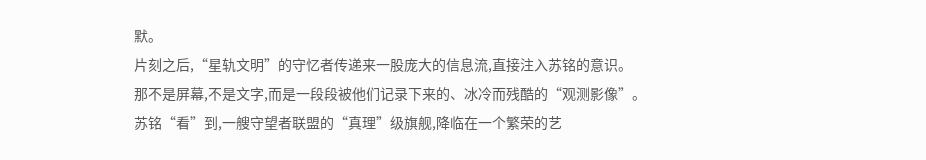默。
片刻之后,“星轨文明”的守忆者传递来一股庞大的信息流,直接注入苏铭的意识。
那不是屏幕,不是文字,而是一段段被他们记录下来的、冰冷而残酷的“观测影像”。
苏铭“看”到,一艘守望者联盟的“真理”级旗舰,降临在一个繁荣的艺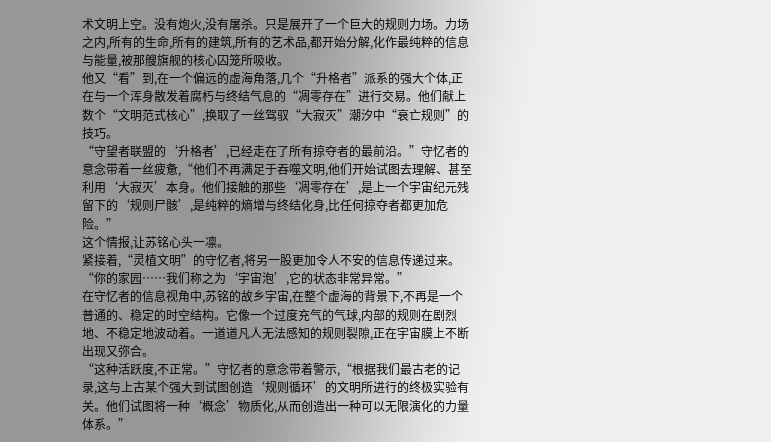术文明上空。没有炮火,没有屠杀。只是展开了一个巨大的规则力场。力场之内,所有的生命,所有的建筑,所有的艺术品,都开始分解,化作最纯粹的信息与能量,被那艘旗舰的核心囚笼所吸收。
他又“看”到,在一个偏远的虚海角落,几个“升格者”派系的强大个体,正在与一个浑身散发着腐朽与终结气息的“凋零存在”进行交易。他们献上数个“文明范式核心”,换取了一丝驾驭“大寂灭”潮汐中“衰亡规则”的技巧。
“守望者联盟的‘升格者’,已经走在了所有掠夺者的最前沿。”守忆者的意念带着一丝疲惫,“他们不再满足于吞噬文明,他们开始试图去理解、甚至利用‘大寂灭’本身。他们接触的那些‘凋零存在’,是上一个宇宙纪元残留下的‘规则尸骸’,是纯粹的熵增与终结化身,比任何掠夺者都更加危险。”
这个情报,让苏铭心头一凛。
紧接着,“灵植文明”的守忆者,将另一股更加令人不安的信息传递过来。
“你的家园……我们称之为‘宇宙泡’,它的状态非常异常。”
在守忆者的信息视角中,苏铭的故乡宇宙,在整个虚海的背景下,不再是一个普通的、稳定的时空结构。它像一个过度充气的气球,内部的规则在剧烈地、不稳定地波动着。一道道凡人无法感知的规则裂隙,正在宇宙膜上不断出现又弥合。
“这种活跃度,不正常。”守忆者的意念带着警示,“根据我们最古老的记录,这与上古某个强大到试图创造‘规则循环’的文明所进行的终极实验有关。他们试图将一种‘概念’物质化,从而创造出一种可以无限演化的力量体系。”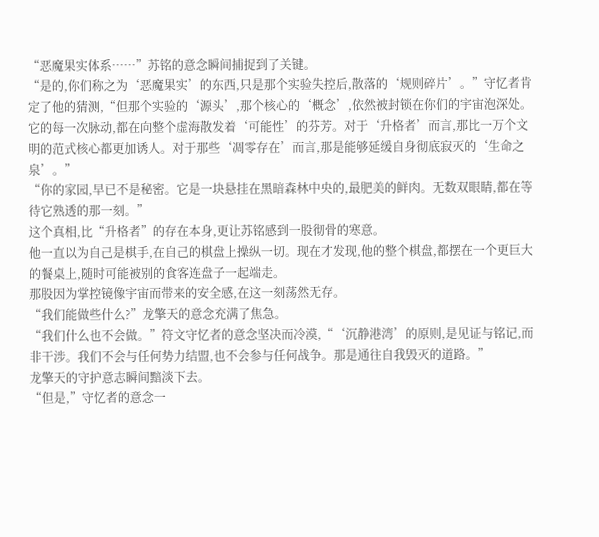“恶魔果实体系……”苏铭的意念瞬间捕捉到了关键。
“是的,你们称之为‘恶魔果实’的东西,只是那个实验失控后,散落的‘规则碎片’。”守忆者肯定了他的猜测,“但那个实验的‘源头’,那个核心的‘概念’,依然被封锁在你们的宇宙泡深处。它的每一次脉动,都在向整个虚海散发着‘可能性’的芬芳。对于‘升格者’而言,那比一万个文明的范式核心都更加诱人。对于那些‘凋零存在’而言,那是能够延缓自身彻底寂灭的‘生命之泉’。”
“你的家园,早已不是秘密。它是一块悬挂在黑暗森林中央的,最肥美的鲜肉。无数双眼睛,都在等待它熟透的那一刻。”
这个真相,比“升格者”的存在本身,更让苏铭感到一股彻骨的寒意。
他一直以为自己是棋手,在自己的棋盘上操纵一切。现在才发现,他的整个棋盘,都摆在一个更巨大的餐桌上,随时可能被别的食客连盘子一起端走。
那股因为掌控镜像宇宙而带来的安全感,在这一刻荡然无存。
“我们能做些什么?”龙擎天的意念充满了焦急。
“我们什么也不会做。”符文守忆者的意念坚决而冷漠,“‘沉静港湾’的原则,是见证与铭记,而非干涉。我们不会与任何势力结盟,也不会参与任何战争。那是通往自我毁灭的道路。”
龙擎天的守护意志瞬间黯淡下去。
“但是,”守忆者的意念一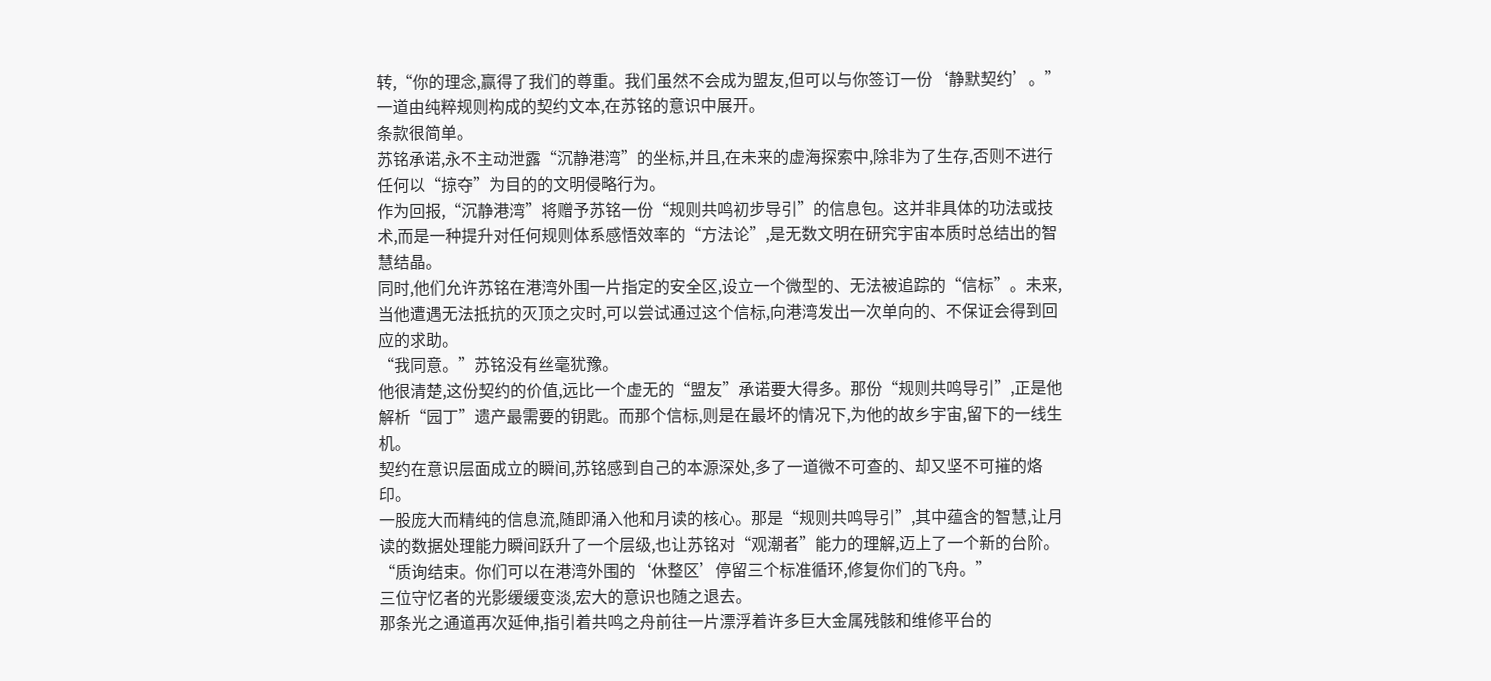转,“你的理念,赢得了我们的尊重。我们虽然不会成为盟友,但可以与你签订一份‘静默契约’。”
一道由纯粹规则构成的契约文本,在苏铭的意识中展开。
条款很简单。
苏铭承诺,永不主动泄露“沉静港湾”的坐标,并且,在未来的虚海探索中,除非为了生存,否则不进行任何以“掠夺”为目的的文明侵略行为。
作为回报,“沉静港湾”将赠予苏铭一份“规则共鸣初步导引”的信息包。这并非具体的功法或技术,而是一种提升对任何规则体系感悟效率的“方法论”,是无数文明在研究宇宙本质时总结出的智慧结晶。
同时,他们允许苏铭在港湾外围一片指定的安全区,设立一个微型的、无法被追踪的“信标”。未来,当他遭遇无法抵抗的灭顶之灾时,可以尝试通过这个信标,向港湾发出一次单向的、不保证会得到回应的求助。
“我同意。”苏铭没有丝毫犹豫。
他很清楚,这份契约的价值,远比一个虚无的“盟友”承诺要大得多。那份“规则共鸣导引”,正是他解析“园丁”遗产最需要的钥匙。而那个信标,则是在最坏的情况下,为他的故乡宇宙,留下的一线生机。
契约在意识层面成立的瞬间,苏铭感到自己的本源深处,多了一道微不可查的、却又坚不可摧的烙印。
一股庞大而精纯的信息流,随即涌入他和月读的核心。那是“规则共鸣导引”,其中蕴含的智慧,让月读的数据处理能力瞬间跃升了一个层级,也让苏铭对“观潮者”能力的理解,迈上了一个新的台阶。
“质询结束。你们可以在港湾外围的‘休整区’停留三个标准循环,修复你们的飞舟。”
三位守忆者的光影缓缓变淡,宏大的意识也随之退去。
那条光之通道再次延伸,指引着共鸣之舟前往一片漂浮着许多巨大金属残骸和维修平台的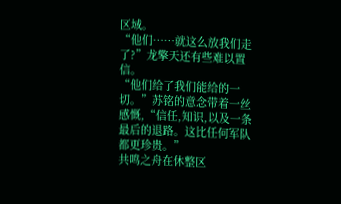区域。
“他们……就这么放我们走了?”龙擎天还有些难以置信。
“他们给了我们能给的一切。”苏铭的意念带着一丝感慨,“信任,知识,以及一条最后的退路。这比任何军队都更珍贵。”
共鸣之舟在休整区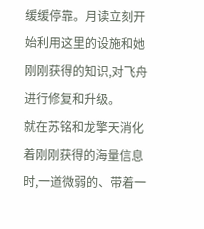缓缓停靠。月读立刻开始利用这里的设施和她刚刚获得的知识,对飞舟进行修复和升级。
就在苏铭和龙擎天消化着刚刚获得的海量信息时,一道微弱的、带着一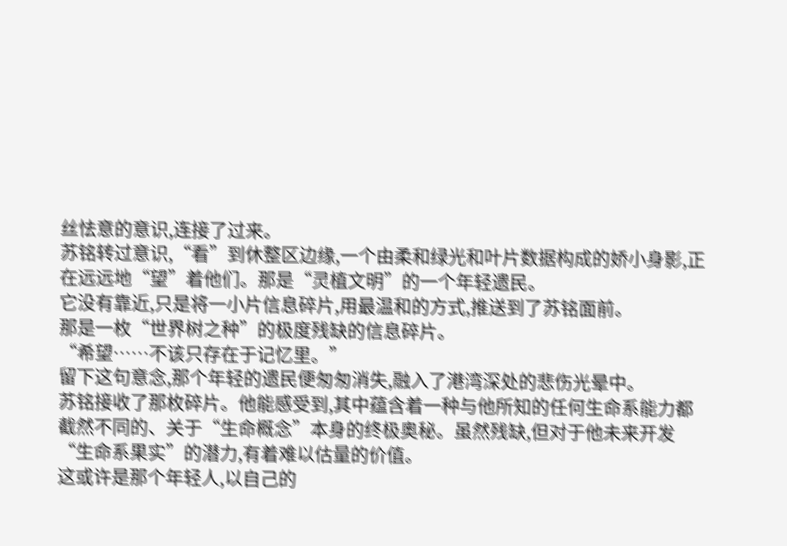丝怯意的意识,连接了过来。
苏铭转过意识,“看”到休整区边缘,一个由柔和绿光和叶片数据构成的娇小身影,正在远远地“望”着他们。那是“灵植文明”的一个年轻遗民。
它没有靠近,只是将一小片信息碎片,用最温和的方式,推送到了苏铭面前。
那是一枚“世界树之种”的极度残缺的信息碎片。
“希望……不该只存在于记忆里。”
留下这句意念,那个年轻的遗民便匆匆消失,融入了港湾深处的悲伤光晕中。
苏铭接收了那枚碎片。他能感受到,其中蕴含着一种与他所知的任何生命系能力都截然不同的、关于“生命概念”本身的终极奥秘。虽然残缺,但对于他未来开发“生命系果实”的潜力,有着难以估量的价值。
这或许是那个年轻人,以自己的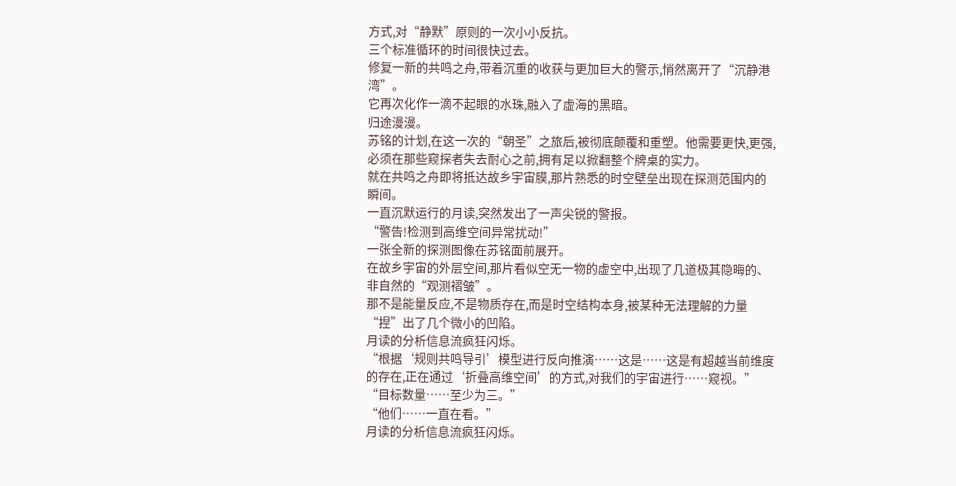方式,对“静默”原则的一次小小反抗。
三个标准循环的时间很快过去。
修复一新的共鸣之舟,带着沉重的收获与更加巨大的警示,悄然离开了“沉静港湾”。
它再次化作一滴不起眼的水珠,融入了虚海的黑暗。
归途漫漫。
苏铭的计划,在这一次的“朝圣”之旅后,被彻底颠覆和重塑。他需要更快,更强,必须在那些窥探者失去耐心之前,拥有足以掀翻整个牌桌的实力。
就在共鸣之舟即将抵达故乡宇宙膜,那片熟悉的时空壁垒出现在探测范围内的瞬间。
一直沉默运行的月读,突然发出了一声尖锐的警报。
“警告!检测到高维空间异常扰动!”
一张全新的探测图像在苏铭面前展开。
在故乡宇宙的外层空间,那片看似空无一物的虚空中,出现了几道极其隐晦的、非自然的“观测褶皱”。
那不是能量反应,不是物质存在,而是时空结构本身,被某种无法理解的力量“捏”出了几个微小的凹陷。
月读的分析信息流疯狂闪烁。
“根据‘规则共鸣导引’模型进行反向推演……这是……这是有超越当前维度的存在,正在通过‘折叠高维空间’的方式,对我们的宇宙进行……窥视。”
“目标数量……至少为三。”
“他们……一直在看。”
月读的分析信息流疯狂闪烁。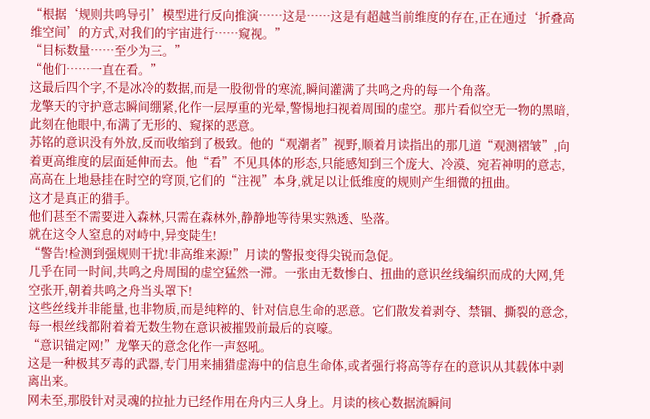“根据‘规则共鸣导引’模型进行反向推演……这是……这是有超越当前维度的存在,正在通过‘折叠高维空间’的方式,对我们的宇宙进行……窥视。”
“目标数量……至少为三。”
“他们……一直在看。”
这最后四个字,不是冰冷的数据,而是一股彻骨的寒流,瞬间灌满了共鸣之舟的每一个角落。
龙擎天的守护意志瞬间绷紧,化作一层厚重的光晕,警惕地扫视着周围的虚空。那片看似空无一物的黑暗,此刻在他眼中,布满了无形的、窥探的恶意。
苏铭的意识没有外放,反而收缩到了极致。他的“观潮者”视野,顺着月读指出的那几道“观测褶皱”,向着更高维度的层面延伸而去。他“看”不见具体的形态,只能感知到三个庞大、冷漠、宛若神明的意志,高高在上地悬挂在时空的穹顶,它们的“注视”本身,就足以让低维度的规则产生细微的扭曲。
这才是真正的猎手。
他们甚至不需要进入森林,只需在森林外,静静地等待果实熟透、坠落。
就在这令人窒息的对峙中,异变陡生!
“警告!检测到强规则干扰!非高维来源!”月读的警报变得尖锐而急促。
几乎在同一时间,共鸣之舟周围的虚空猛然一滞。一张由无数惨白、扭曲的意识丝线编织而成的大网,凭空张开,朝着共鸣之舟当头罩下!
这些丝线并非能量,也非物质,而是纯粹的、针对信息生命的恶意。它们散发着剥夺、禁锢、撕裂的意念,每一根丝线都附着着无数生物在意识被摧毁前最后的哀嚎。
“意识锚定网!”龙擎天的意念化作一声怒吼。
这是一种极其歹毒的武器,专门用来捕猎虚海中的信息生命体,或者强行将高等存在的意识从其载体中剥离出来。
网未至,那股针对灵魂的拉扯力已经作用在舟内三人身上。月读的核心数据流瞬间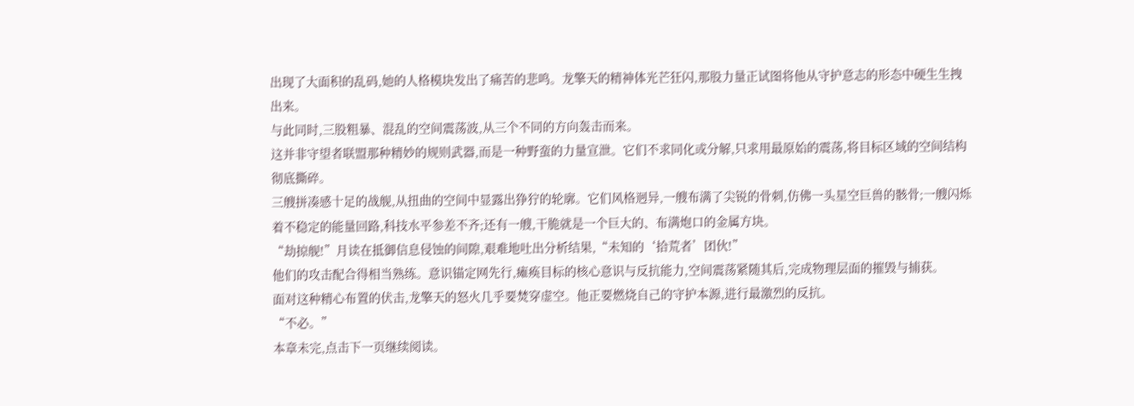出现了大面积的乱码,她的人格模块发出了痛苦的悲鸣。龙擎天的精神体光芒狂闪,那股力量正试图将他从守护意志的形态中硬生生拽出来。
与此同时,三股粗暴、混乱的空间震荡波,从三个不同的方向轰击而来。
这并非守望者联盟那种精妙的规则武器,而是一种野蛮的力量宣泄。它们不求同化或分解,只求用最原始的震荡,将目标区域的空间结构彻底撕碎。
三艘拼凑感十足的战舰,从扭曲的空间中显露出狰狞的轮廓。它们风格迥异,一艘布满了尖锐的骨刺,仿佛一头星空巨兽的骸骨;一艘闪烁着不稳定的能量回路,科技水平参差不齐;还有一艘,干脆就是一个巨大的、布满炮口的金属方块。
“劫掠舰!”月读在抵御信息侵蚀的间隙,艰难地吐出分析结果,“未知的‘拾荒者’团伙!”
他们的攻击配合得相当熟练。意识锚定网先行,瘫痪目标的核心意识与反抗能力,空间震荡紧随其后,完成物理层面的摧毁与捕获。
面对这种精心布置的伏击,龙擎天的怒火几乎要焚穿虚空。他正要燃烧自己的守护本源,进行最激烈的反抗。
“不必。”
本章未完,点击下一页继续阅读。